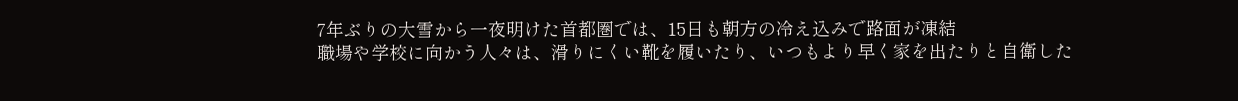7年ぶりの大雪から一夜明けた首都圏では、15日も朝方の冷え込みで路面が凍結
職場や学校に向かう人々は、滑りにくい靴を履いたり、いつもより早く家を出たりと自衛した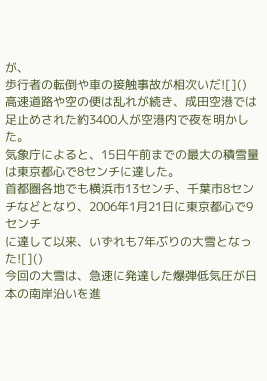が、
歩行者の転倒や車の接触事故が相次いだ![]()
高速道路や空の便は乱れが続き、成田空港では足止めされた約3400人が空港内で夜を明かした。
気象庁によると、15日午前までの最大の積雪量は東京都心で8センチに達した。
首都圏各地でも横浜市13センチ、千葉市8センチなどとなり、2006年1月21日に東京都心で9センチ
に達して以来、いずれも7年ぶりの大雪となった![]()
今回の大雪は、急速に発達した爆弾低気圧が日本の南岸沿いを進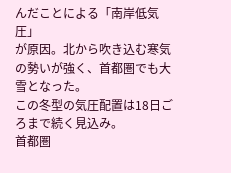んだことによる「南岸低気圧」
が原因。北から吹き込む寒気の勢いが強く、首都圏でも大雪となった。
この冬型の気圧配置は18日ごろまで続く見込み。
首都圏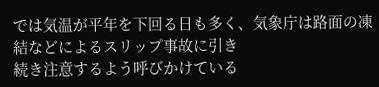では気温が平年を下回る日も多く、気象庁は路面の凍結などによるスリップ事故に引き
続き注意するよう呼びかけている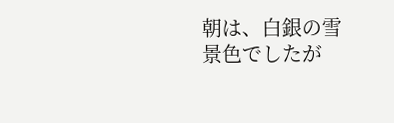朝は、白銀の雪景色でしたが